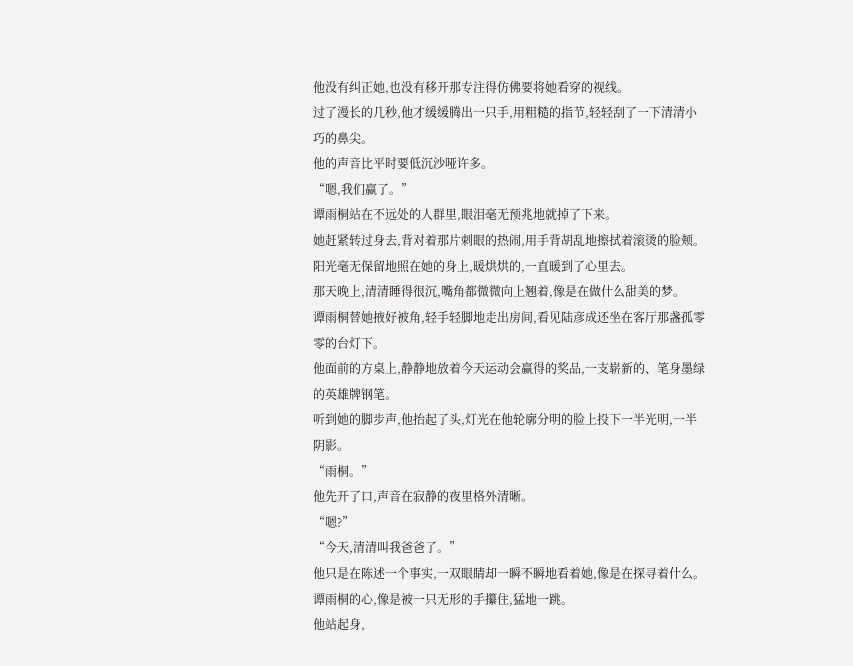他没有纠正她,也没有移开那专注得仿佛要将她看穿的视线。
过了漫长的几秒,他才缓缓腾出一只手,用粗糙的指节,轻轻刮了一下清清小巧的鼻尖。
他的声音比平时要低沉沙哑许多。
“嗯,我们赢了。”
谭雨桐站在不远处的人群里,眼泪毫无预兆地就掉了下来。
她赶紧转过身去,背对着那片刺眼的热闹,用手背胡乱地擦拭着滚烫的脸颊。
阳光毫无保留地照在她的身上,暖烘烘的,一直暖到了心里去。
那天晚上,清清睡得很沉,嘴角都微微向上翘着,像是在做什么甜美的梦。
谭雨桐替她掖好被角,轻手轻脚地走出房间,看见陆彦成还坐在客厅那盏孤零零的台灯下。
他面前的方桌上,静静地放着今天运动会赢得的奖品,一支崭新的、笔身墨绿的英雄牌钢笔。
听到她的脚步声,他抬起了头,灯光在他轮廓分明的脸上投下一半光明,一半阴影。
“雨桐。”
他先开了口,声音在寂静的夜里格外清晰。
“嗯?”
“今天,清清叫我爸爸了。”
他只是在陈述一个事实,一双眼睛却一瞬不瞬地看着她,像是在探寻着什么。
谭雨桐的心,像是被一只无形的手攥住,猛地一跳。
他站起身,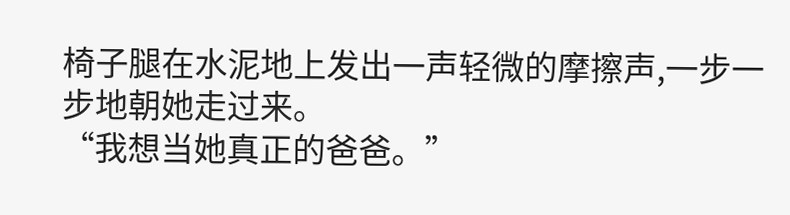椅子腿在水泥地上发出一声轻微的摩擦声,一步一步地朝她走过来。
“我想当她真正的爸爸。”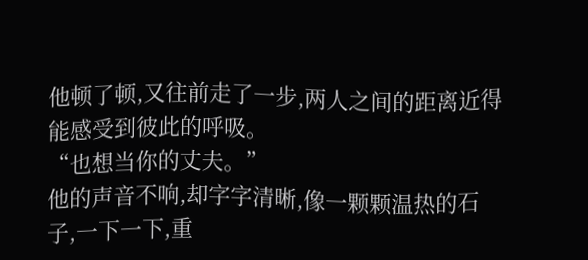他顿了顿,又往前走了一步,两人之间的距离近得能感受到彼此的呼吸。
“也想当你的丈夫。”
他的声音不响,却字字清晰,像一颗颗温热的石子,一下一下,重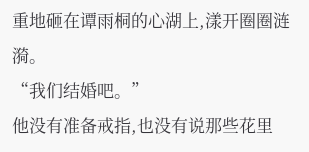重地砸在谭雨桐的心湖上,漾开圈圈涟漪。
“我们结婚吧。”
他没有准备戒指,也没有说那些花里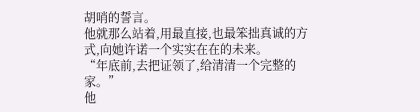胡哨的誓言。
他就那么站着,用最直接,也最笨拙真诚的方式,向她许诺一个实实在在的未来。
“年底前,去把证领了,给清清一个完整的家。”
他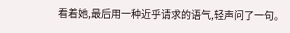看着她,最后用一种近乎请求的语气,轻声问了一句。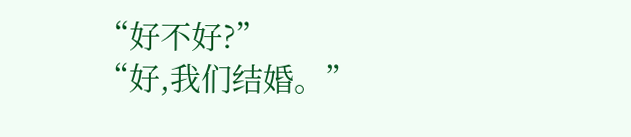“好不好?”
“好,我们结婚。”